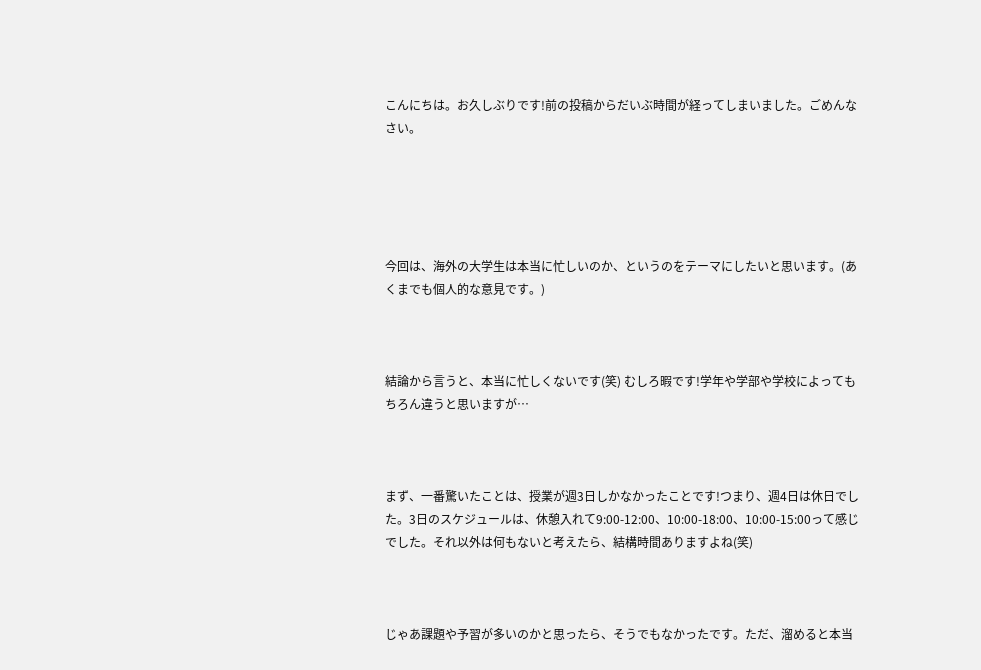こんにちは。お久しぶりです!前の投稿からだいぶ時間が経ってしまいました。ごめんなさい。





今回は、海外の大学生は本当に忙しいのか、というのをテーマにしたいと思います。(あくまでも個人的な意見です。)



結論から言うと、本当に忙しくないです(笑) むしろ暇です!学年や学部や学校によってもちろん違うと思いますが…



まず、一番驚いたことは、授業が週3日しかなかったことです!つまり、週4日は休日でした。3日のスケジュールは、休憩入れて9:00-12:00、10:00-18:00、10:00-15:00って感じでした。それ以外は何もないと考えたら、結構時間ありますよね(笑)



じゃあ課題や予習が多いのかと思ったら、そうでもなかったです。ただ、溜めると本当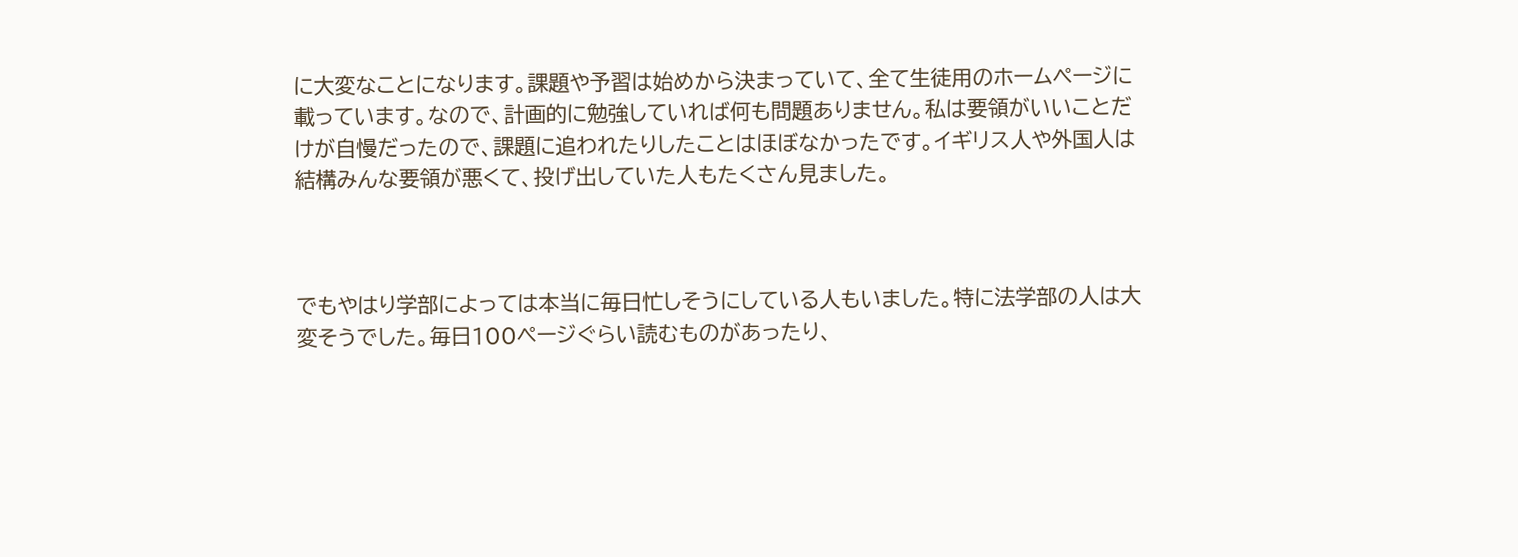に大変なことになります。課題や予習は始めから決まっていて、全て生徒用のホームページに載っています。なので、計画的に勉強していれば何も問題ありません。私は要領がいいことだけが自慢だったので、課題に追われたりしたことはほぼなかったです。イギリス人や外国人は結構みんな要領が悪くて、投げ出していた人もたくさん見ました。



でもやはり学部によっては本当に毎日忙しそうにしている人もいました。特に法学部の人は大変そうでした。毎日100ページぐらい読むものがあったり、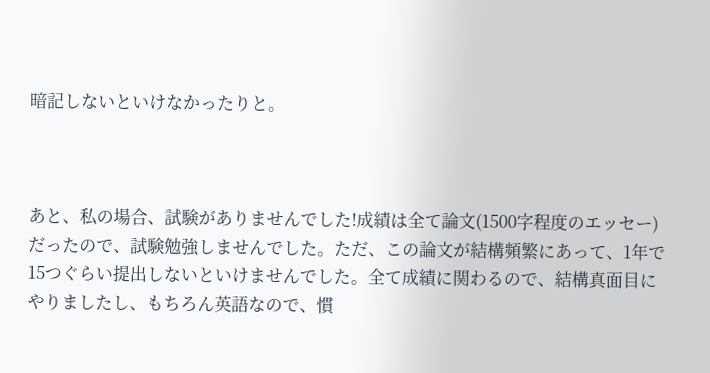暗記しないといけなかったりと。



あと、私の場合、試験がありませんでした!成績は全て論文(1500字程度のエッセー)だったので、試験勉強しませんでした。ただ、この論文が結構頻繁にあって、1年で15つぐらい提出しないといけませんでした。全て成績に関わるので、結構真面目にやりましたし、もちろん英語なので、慣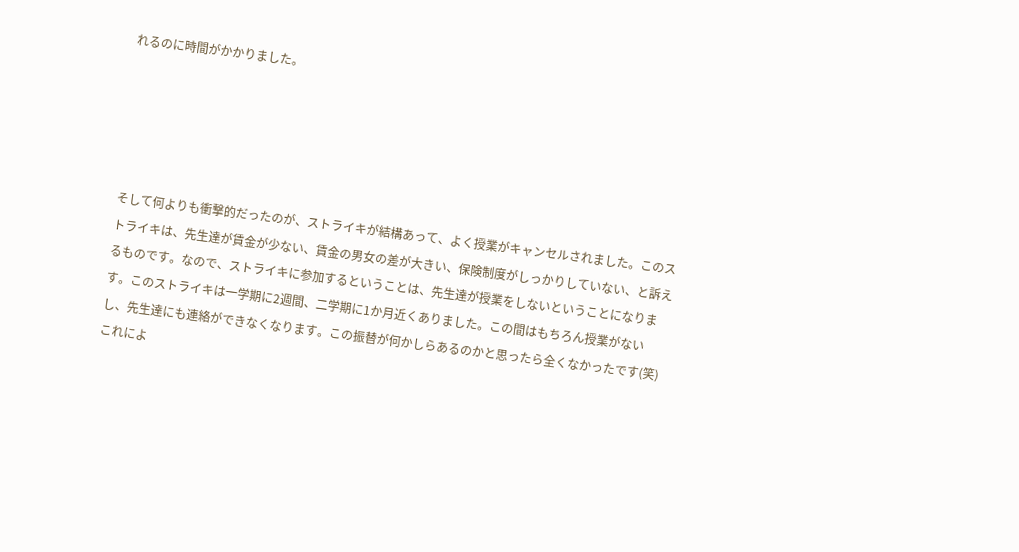れるのに時間がかかりました。





そして何よりも衝撃的だったのが、ストライキが結構あって、よく授業がキャンセルされました。このストライキは、先生達が賃金が少ない、賃金の男女の差が大きい、保険制度がしっかりしていない、と訴えるものです。なので、ストライキに参加するということは、先生達が授業をしないということになります。このストライキは一学期に2週間、二学期に1か月近くありました。この間はもちろん授業がないし、先生達にも連絡ができなくなります。この振替が何かしらあるのかと思ったら全くなかったです(笑) これによ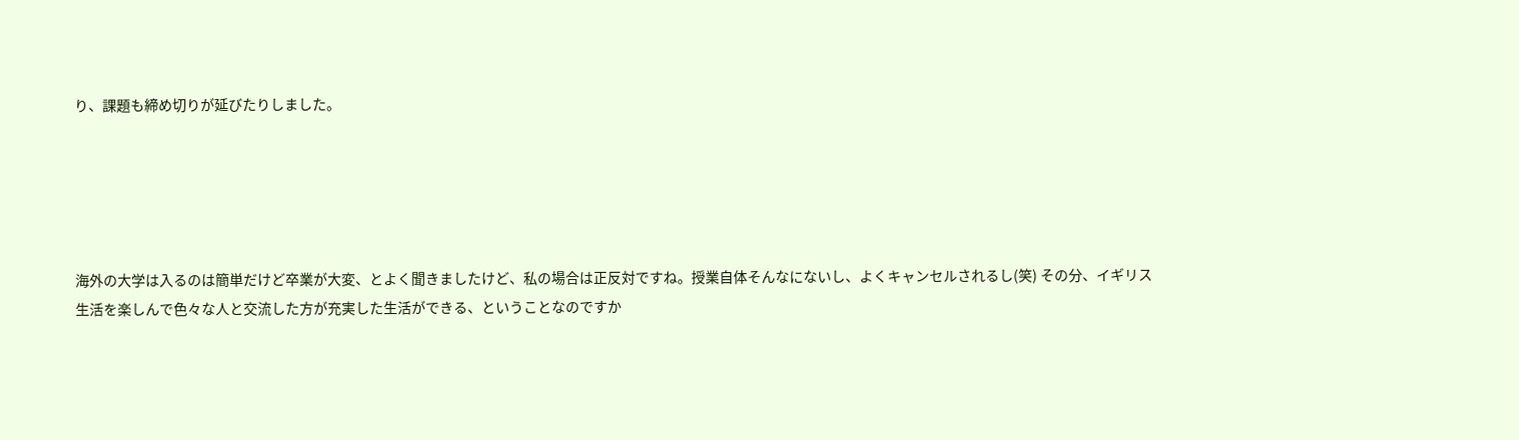り、課題も締め切りが延びたりしました。





海外の大学は入るのは簡単だけど卒業が大変、とよく聞きましたけど、私の場合は正反対ですね。授業自体そんなにないし、よくキャンセルされるし(笑) その分、イギリス生活を楽しんで色々な人と交流した方が充実した生活ができる、ということなのですか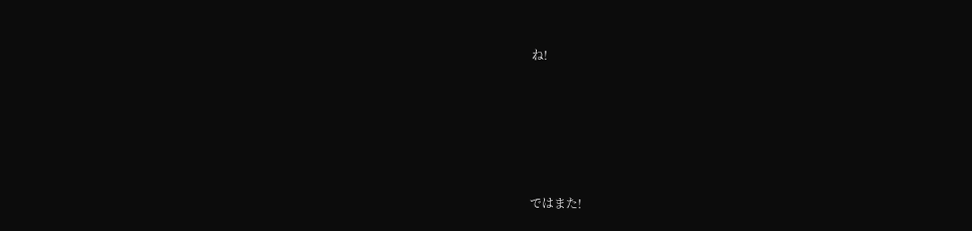ね!





ではまた!